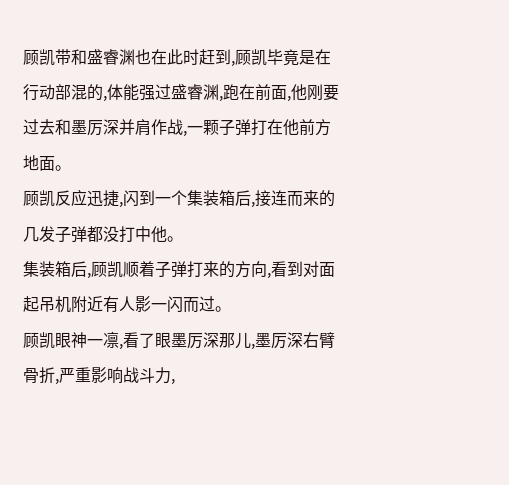顾凯带和盛睿渊也在此时赶到,顾凯毕竟是在行动部混的,体能强过盛睿渊,跑在前面,他刚要过去和墨厉深并肩作战,一颗子弹打在他前方地面。
顾凯反应迅捷,闪到一个集装箱后,接连而来的几发子弹都没打中他。
集装箱后,顾凯顺着子弹打来的方向,看到对面起吊机附近有人影一闪而过。
顾凯眼神一凛,看了眼墨厉深那儿,墨厉深右臂骨折,严重影响战斗力,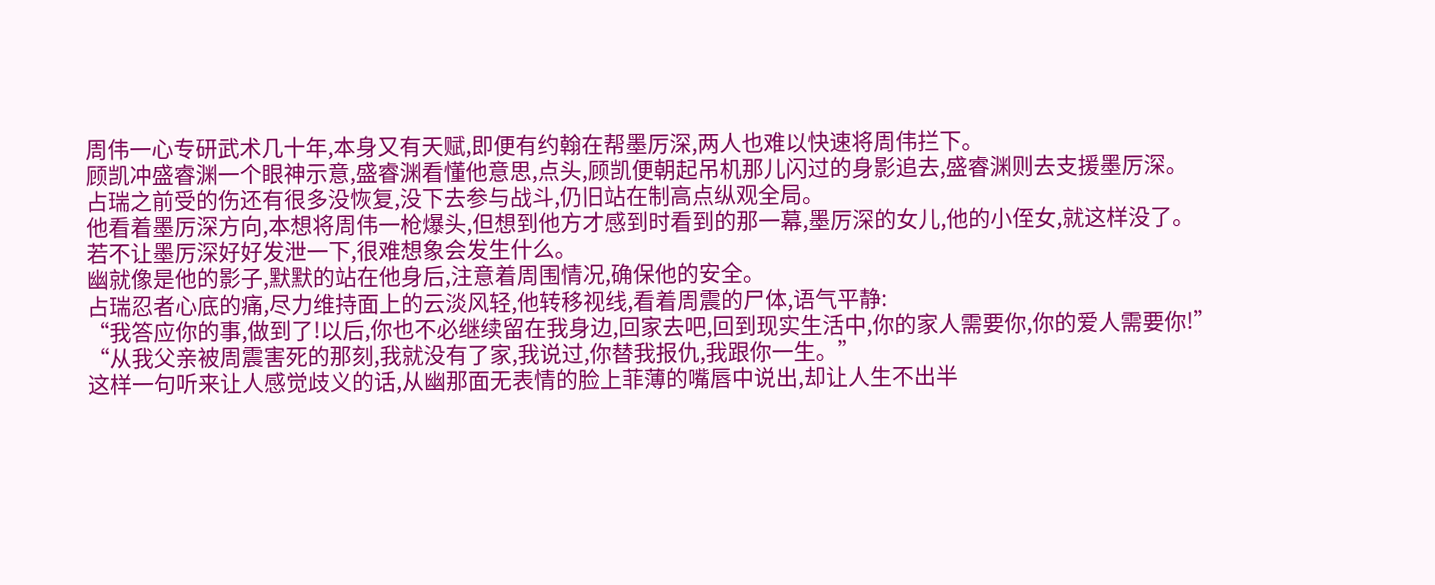周伟一心专研武术几十年,本身又有天赋,即便有约翰在帮墨厉深,两人也难以快速将周伟拦下。
顾凯冲盛睿渊一个眼神示意,盛睿渊看懂他意思,点头,顾凯便朝起吊机那儿闪过的身影追去,盛睿渊则去支援墨厉深。
占瑞之前受的伤还有很多没恢复,没下去参与战斗,仍旧站在制高点纵观全局。
他看着墨厉深方向,本想将周伟一枪爆头,但想到他方才感到时看到的那一幕,墨厉深的女儿,他的小侄女,就这样没了。
若不让墨厉深好好发泄一下,很难想象会发生什么。
幽就像是他的影子,默默的站在他身后,注意着周围情况,确保他的安全。
占瑞忍者心底的痛,尽力维持面上的云淡风轻,他转移视线,看着周震的尸体,语气平静:
“我答应你的事,做到了!以后,你也不必继续留在我身边,回家去吧,回到现实生活中,你的家人需要你,你的爱人需要你!”
“从我父亲被周震害死的那刻,我就没有了家,我说过,你替我报仇,我跟你一生。”
这样一句听来让人感觉歧义的话,从幽那面无表情的脸上菲薄的嘴唇中说出,却让人生不出半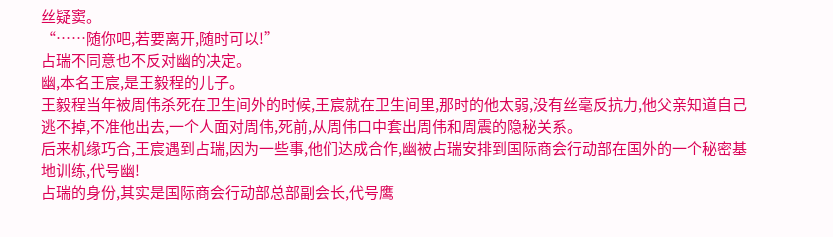丝疑窦。
“……随你吧,若要离开,随时可以!”
占瑞不同意也不反对幽的决定。
幽,本名王宸,是王毅程的儿子。
王毅程当年被周伟杀死在卫生间外的时候,王宸就在卫生间里,那时的他太弱,没有丝毫反抗力,他父亲知道自己逃不掉,不准他出去,一个人面对周伟,死前,从周伟口中套出周伟和周震的隐秘关系。
后来机缘巧合,王宸遇到占瑞,因为一些事,他们达成合作,幽被占瑞安排到国际商会行动部在国外的一个秘密基地训练,代号幽!
占瑞的身份,其实是国际商会行动部总部副会长,代号鹰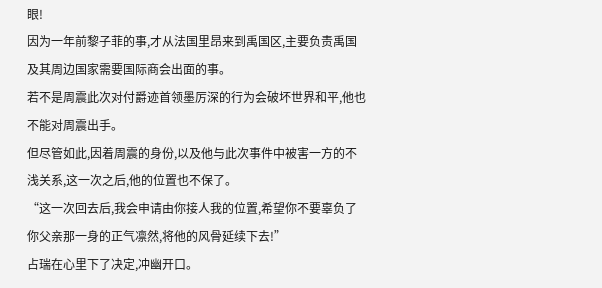眼!
因为一年前黎子菲的事,才从法国里昂来到禹国区,主要负责禹国及其周边国家需要国际商会出面的事。
若不是周震此次对付爵迹首领墨厉深的行为会破坏世界和平,他也不能对周震出手。
但尽管如此,因着周震的身份,以及他与此次事件中被害一方的不浅关系,这一次之后,他的位置也不保了。
“这一次回去后,我会申请由你接人我的位置,希望你不要辜负了你父亲那一身的正气凛然,将他的风骨延续下去!”
占瑞在心里下了决定,冲幽开口。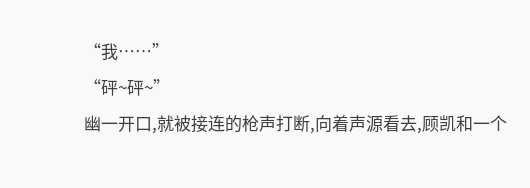“我……”
“砰~砰~”
幽一开口,就被接连的枪声打断,向着声源看去,顾凯和一个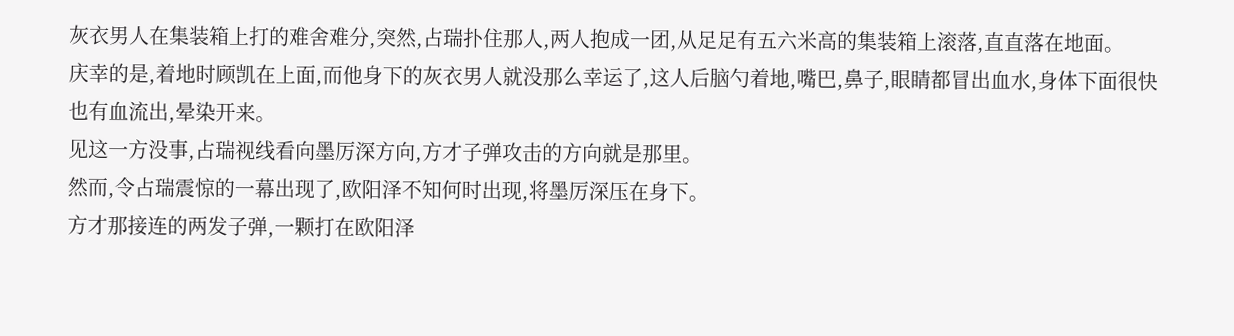灰衣男人在集装箱上打的难舍难分,突然,占瑞扑住那人,两人抱成一团,从足足有五六米高的集装箱上滚落,直直落在地面。
庆幸的是,着地时顾凯在上面,而他身下的灰衣男人就没那么幸运了,这人后脑勺着地,嘴巴,鼻子,眼睛都冒出血水,身体下面很快也有血流出,晕染开来。
见这一方没事,占瑞视线看向墨厉深方向,方才子弹攻击的方向就是那里。
然而,令占瑞震惊的一幕出现了,欧阳泽不知何时出现,将墨厉深压在身下。
方才那接连的两发子弹,一颗打在欧阳泽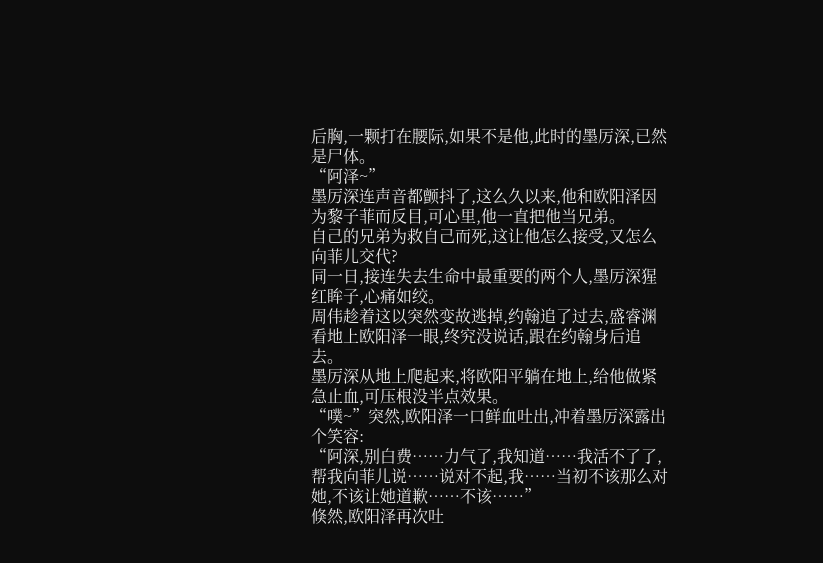后胸,一颗打在腰际,如果不是他,此时的墨厉深,已然是尸体。
“阿泽~”
墨厉深连声音都颤抖了,这么久以来,他和欧阳泽因为黎子菲而反目,可心里,他一直把他当兄弟。
自己的兄弟为救自己而死,这让他怎么接受,又怎么向菲儿交代?
同一日,接连失去生命中最重要的两个人,墨厉深猩红眸子,心痛如绞。
周伟趁着这以突然变故逃掉,约翰追了过去,盛睿渊看地上欧阳泽一眼,终究没说话,跟在约翰身后追去。
墨厉深从地上爬起来,将欧阳平躺在地上,给他做紧急止血,可压根没半点效果。
“噗~”突然,欧阳泽一口鲜血吐出,冲着墨厉深露出个笑容:
“阿深,别白费……力气了,我知道……我活不了了,帮我向菲儿说……说对不起,我……当初不该那么对她,不该让她道歉……不该……”
倏然,欧阳泽再次吐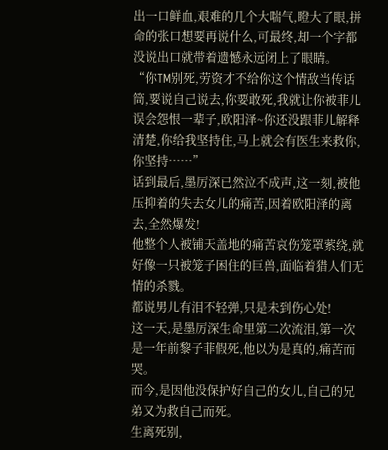出一口鲜血,艰难的几个大喘气,瞪大了眼,拼命的张口想要再说什么,可最终,却一个字都没说出口就带着遗憾永远闭上了眼睛。
“你TM别死,劳资才不给你这个情敌当传话筒,要说自己说去,你要敢死,我就让你被菲儿误会怨恨一辈子,欧阳泽~你还没跟菲儿解释清楚,你给我坚持住,马上就会有医生来救你,你坚持……”
话到最后,墨厉深已然泣不成声,这一刻,被他压抑着的失去女儿的痛苦,因着欧阳泽的离去,全然爆发!
他整个人被铺天盖地的痛苦哀伤笼罩萦绕,就好像一只被笼子困住的巨兽,面临着猎人们无情的杀戮。
都说男儿有泪不轻弹,只是未到伤心处!
这一天,是墨厉深生命里第二次流泪,第一次是一年前黎子菲假死,他以为是真的,痛苦而哭。
而今,是因他没保护好自己的女儿,自己的兄弟又为救自己而死。
生离死别,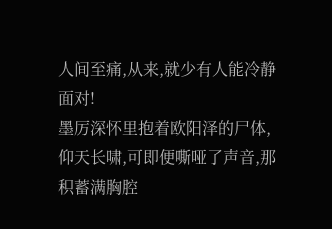人间至痛,从来,就少有人能冷静面对!
墨厉深怀里抱着欧阳泽的尸体,仰天长啸,可即便嘶哑了声音,那积蓄满胸腔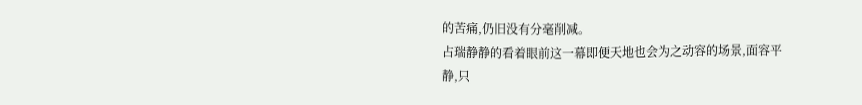的苦痛,仍旧没有分毫削减。
占瑞静静的看着眼前这一幕即便天地也会为之动容的场景,面容平静,只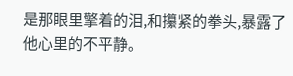是那眼里擎着的泪,和攥紧的拳头,暴露了他心里的不平静。